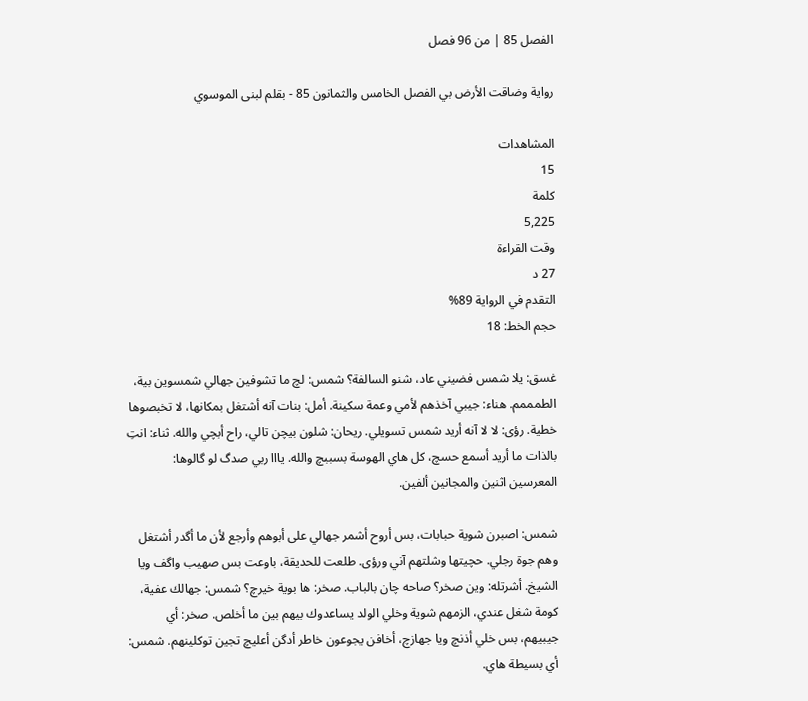الفصل 85 | من 96 فصل

رواية وضاقت الأرض بي الفصل الخامس والثمانون 85 - بقلم لبنى الموسوي

المشاهدات
15
كلمة
5,225
وقت القراءة
27 د
التقدم في الرواية 89%
حجم الخط: 18

غسق: يلا شمس فضيني عاد، شنو السالفة؟ شمس: لچ ما تشوفين جهالي شمسوين بية، الطمممم. هناء: جيبي آخذهم لأمي وعمة سكينة. أمل: بنات آنه أشتغل بمكانها، لا تخبصوها خطية. رؤى: لا لا آنه أريد شمس تسويلي. ريحان: شلون بيچن تالي، راح أبچي والله. ثناء: انتِ بالذات ما أريد أسمع حسچ، كل هاي الهوسة بسببچ والله. يااا ربي صدگ لو گالوها: المعرسين اثنين والمجانين ألفين.

شمس: اصبرن شوية حبابات، بس أروح أشمر جهالي على أبوهم وأرجع لأن ما أگدر أشتغل وهم جوة رجلي. حچيتها وشلتهم آني ورؤى. طلعت للحديقة، باوعت بس صهيب واگف ويا الشيخ. أشرتله: وين صخر؟ صاحه چان بالباب. صخر: ها بوية خيرچ؟ شمس: جهالك عفية، كومة شغل عندي، الزمهم شوية وخلي الولد يساعدوك بيهم بين ما أخلص. صخر: أي جيبيهم، بس خلي أذنچ ويا جهازچ، أخافن يجوعون خاطر أدگن أعليچ تجين توكلينهم. شمس: أي بسيطة هاي.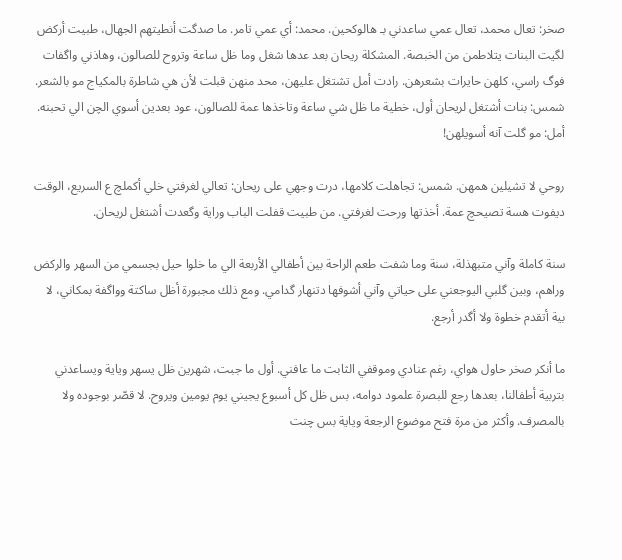صخر: تعال محمد، تعال عمي ساعدني بـ هالوكحين. محمد: أي عمي تامر. ما صدگت أنطيتهم الجهال، طبيت أركض لگيت البنات يتلاطمن من الخبصة. المشكلة ريحان بعد عدها شغل وما ظل ساعة وتروح للصالون، وهاذني واگفات فوگ راسي، كلهن حايرات بشعرهن. رادت أمل تشتغل عليهن، محد منهن قبلت لأن هي شاطرة بالمكياج مو بالشعر. شمس: بنات أشتغل لريحان أول، خطية ما ظل شي ساعة وتاخذها عمة للصالون، عود بعدين أسوي الچن الي تحبنه. أمل: مو گلت آنه أسويلهن!

روحي لا تشيلين همهن. شمس: تجاهلت كلامها، درت وجهي على ريحان: تعالي لغرفتي خلي أكملچ ع السريع، الوقت ديفوت هسة تصيحچ عمة. أخذتها ورحت لغرفتي. من طبيت قفلت الباب وراية وگعدت أشتغل لريحان.

سنة كاملة وآني متبهذلة، سنة وما شفت طعم الراحة بين أطفالي الأربعة الي ما خلوا حيل بجسمي من السهر والركض وراهم، وبين گلبي اليوجعني على حياتي وآني أشوفها دتنهار گدامي. ومع ذلك مجبورة أظل ساكتة وواگفة بمكاني، لا بية أتقدم خطوة ولا أگدر أرجع.

ما أنكر صخر حاول هواي، رغم عنادي وموقفي الثابت ما عافني. أول ما جبت، شهرين ظل يسهر وياية ويساعدني بتربية أطفالنا، بعدها رجع للبصرة علمود دوامه، بس ظل كل أسبوع يجيني يوم يومين ويروح. لا قصّر بوجوده ولا بالمصرف. وأكثر من مرة فتح موضوع الرجعة وياية بس چنت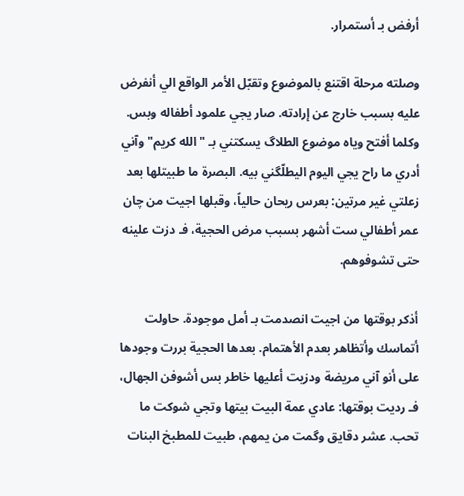أرفض بـ أستمرار.

وصلته مرحلة اقتنع بالموضوع وتقبّل الأمر الواقع الي أنفرض عليه بسبب خارج عن إرادته. صار يجي علمود أطفاله وبس. وكلما أفتح وياه موضوع الطلاگ يسكتني بـ "الله كريم" وآني أدري ما راح يجي اليوم اليطلّگني بيه. البصرة ما طبيتلها بعد زعلتي غير مرتين: بعرس ريحان حالياً، وقبلها اجيت من چان عمر أطفالي ست أشهر بسبب مرض الحجية، فـ دزت علينه حتى تشوفوهم.

أذكر بوقتها من اجيت انصدمت بـ أمل موجودة. حاولت أتماسك وأتظاهر بعدم الأهتمام. بعدها الحجية بررت وجودها على أنو آني مريضة ودزيت أعليها خاطر بس أشوفن الجهال، فـ رديت بوقتها: عادي عمة البيت بيتها وتجي شوكت ما تحب. عشر دقايق وگمت من يمهم، طبيت للمطبخ البنات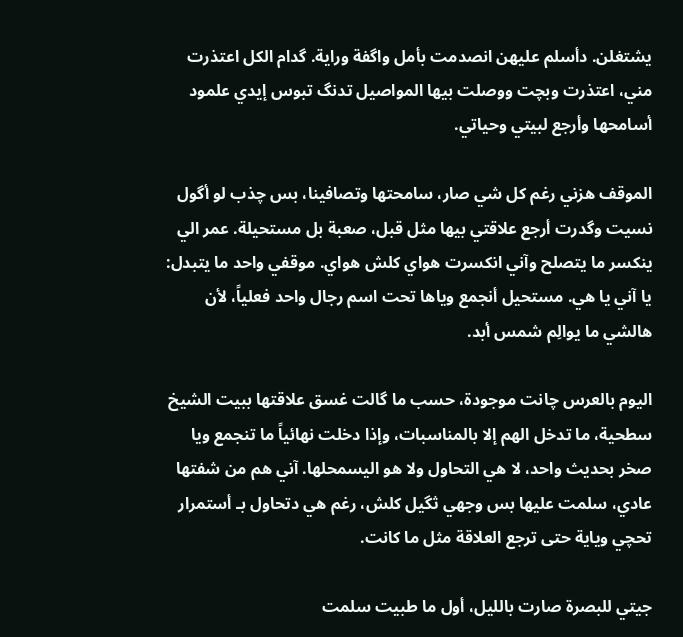يشتغلن. دأسلم عليهن انصدمت بأمل واگفة وراية. گدام الكل اعتذرت مني، اعتذرت وبچت ووصلت بيها المواصيل تدنگ تبوس إيدي علمود أسامحها وأرجع لبيتي وحياتي.

الموقف هزني رغم كل شي صار، سامحتها وتصافينا، بس چذب لو أگول نسيت وگدرت أرجع علاقتي بيها مثل قبل، صعبة بل مستحيلة. عمر الي ينكسر ما يتصلح وآني انكسرت هواي كلش هواي. موقفي واحد ما يتبدل: يا آني يا هي. مستحيل أنجمع وياها تحت اسم رجال واحد فعلياً، لأن هالشي ما يوالِم شمس أبد.

اليوم بالعرس چانت موجودة، حسب ما گالت غسق علاقتها ببيت الشيخ سطحية، ما تدخل الهم إلا بالمناسبات، وإذا دخلت نهائياً ما تنجمع ويا صخر بحديث واحد، لا هي التحاول ولا هو اليسمحلها. آني هم من شفتها عادي، سلمت عليها بس وجهي ثگيل كلش، رغم هي دتحاول بـ أستمرار تحچي وياية حتى ترجع العلاقة مثل ما كانت.

جيتي للبصرة صارت بالليل، أول ما طبيت سلمت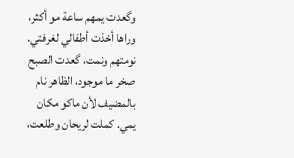وگعدت يمهم ساعة مو أكثر، وراها أخذت أطفالي لغرفتي. نومتهم ونمت، گعدت الصبح صخر ما موجود، الظاهر نام بالمضيف لأن ماكو مكان يمي. كملت لريحان وطلعت،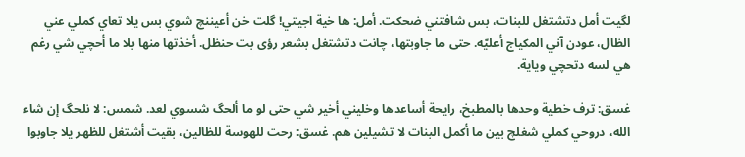لگيت أمل دتشتغل للبنات، بس شافتني ضحكت. أمل: ها خية اجيتي! گلت خن أعيننچ شوي بس يلا تعاي كملي عني الظال، عودن آني المكياج أعليّه. حتى ما جاوبتها، چانت دتشتغل بشعر رؤى بت حنظل. أخذتها منها بلا ما أحچي شي رغم هي لسه دتحچي وياية.

غسق: ترف خطية وحدها بالمطبخ، رايحة أساعدها وخليني أخير شي حتى لو ما ألحگ شسوي لعد. شمس: لا نلحگ إن شاء الله، دروحي كملي شغلچ بين ما أكمل البنات لا تشيلين هم. غسق: رحت للهوسة للظالين، بقيت أشتغل للظهر يلا جاوبوا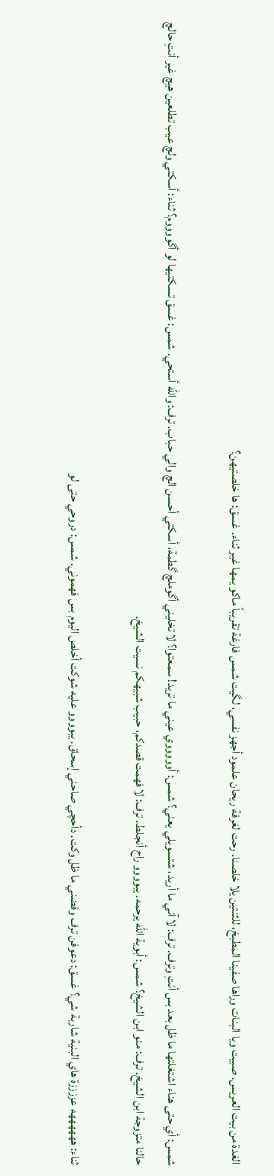الغدة من بيت العريس. صبيت ويا البنات وراها صفينا المطبخ، للثنتين يلا خلصنا. رحت لغرفة ريحان علمود أجهز نفسي، لگيت شمس فارغة تقريباً ماكو يمها غير ثناء. غسق: ها خلصتيهن؟

شمس: أي حتى هناء اشتغلتها ما ظل بعد بس أنتِ وترف. ترف: لا آني ما أريد، شتسويلي يعني؟ شمس: أوووووي عيني ما تريد! سمعتوا؟ لا تخليني أگوملچ گطمة، أسكتي أحسن الچ والي حباب. ترف: والله أستحي. شمس: غسق تسكتيها لو أگووووم؟ ثناء: أسكتي ولچ عيب تطلعين هيچ غير أنتِ حالچ حالنا متزوجة ابن الشيخ. ترف: منو ابن الشيخ؟ شمس: أبوية الله يرحمه. يبوووو راح أنجلط. ترف: لا فهمت قصدكم، حبيب شبيهكم نسيت الشيخ.

ثناء: ههههههه عززززة هاي البنية شاربة شي؟ غسق: دعوفن ترف وفضني ما ظل وكت. دأحچي صاحني إسحاق. يبوووو عليه شوكت أخلص اليوم بس فهموني. شمس: دروحي حتى لو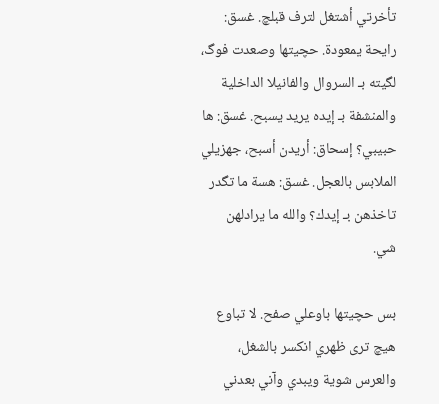تأخرتي أشتغل لترف قبلچ. غسق: رايحة يمعودة. حچيتها وصعدت فوگ، لگيته بـ السروال والفانيلا الداخلية والمنشفة بـ إيده يريد يسبح. غسق: ها حبيبي؟ إسحاق: أريدن أسبح، جهزيلي الملابس بالعجل. غسق: هسة ما تگدر تاخذهن بـ إيدك؟ والله ما يرادلهن شي.

بس حچيتها باوعلي صفح. لا تباوع هيچ ترى ظهري انكسر بالشغل، والعرس شوية ويبدي وآني بعدني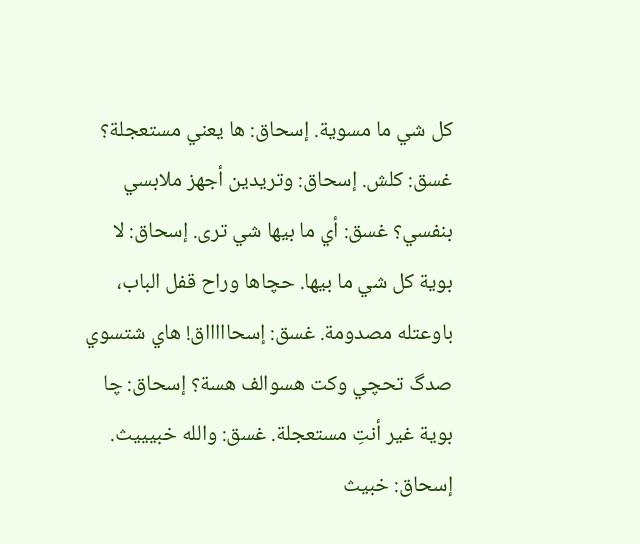كل شي ما مسوية. إسحاق: ها يعني مستعجلة؟ غسق: كلش. إسحاق: وتريدين أجهز ملابسي بنفسي؟ غسق: أي ما بيها شي ترى. إسحاق: لا بوية كل شي ما بيها. حچاها وراح قفل الباب، باوعتله مصدومة. غسق: إسحاااااق! هاي شتسوي صدگ تحچي وكت هسوالف هسة؟ إسحاق: چا بوية غير أنتِ مستعجلة. غسق: والله خبيييث. إسحاق: خبيث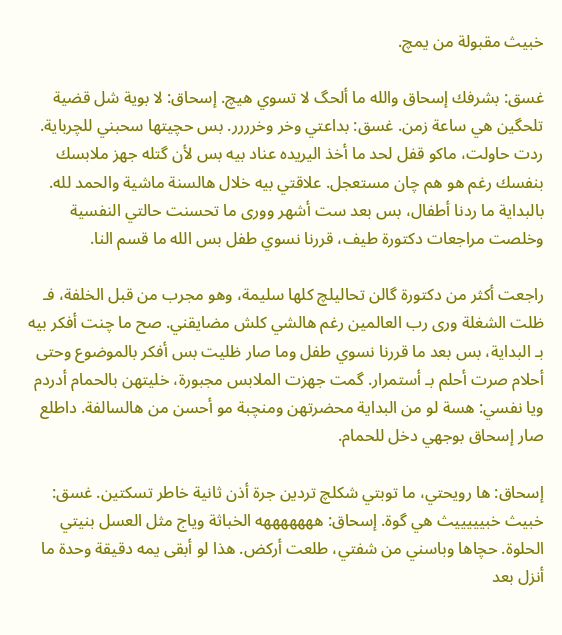خبيث مقبولة من يمچ.

غسق: بشرفك إسحاق والله ما ألحگ لا تسوي هيچ. إسحاق: لا بوية شل قضية تلحگين هي ساعة زمن. غسق: بداعتي وخر وخرررر. بس حچيتها سحبني للچرباية. ردت حاولت، ماكو قفل لحد ما أخذ اليريده عناد بيه بس لأن گتله جهز ملابسك بنفسك رغم هو هم چان مستعجل. علاقتي بيه خلال هالسنة ماشية والحمد لله. بالبداية ما ردنا أطفال، بس بعد ست أشهر وورى ما تحسنت حالتي النفسية وخلصت مراجعات دكتورة طيف، قررنا نسوي طفل بس الله ما قسم النا.

راجعت أكثر من دكتورة گالن تحاليلچ كلها سليمة، وهو مجرب من قبل الخلفة، فـ ظلت الشغلة ورى رب العالمين رغم هالشي كلش مضايقني. صح ما چنت أفكر بيه بـ البداية، بس بعد ما قررنا نسوي طفل وما صار ظليت بس أفكر بالموضوع وحتى أحلام صرت أحلم بـ أستمرار. گمت جهزت الملابس مجبورة، خليتهن بالحمام أدردم ويا نفسي: هسة لو من البداية محضرتهن ومنچبة مو أحسن من هالسالفة. داطلع صار إسحاق بوجهي دخل للحمام.

إسحاق: ها رويحتي، ما توبتي شكلچ تردين جرة أذن ثانية خاطر تسكتين. غسق: خبيث خبيييييث هي گوة. إسحاق: هههههههه الخباثة وياج مثل العسل بنيتي الحلوة. حچاها وباسني من شفتي، طلعت أركض. هذا لو أبقى يمه دقيقة وحدة ما أنزل بعد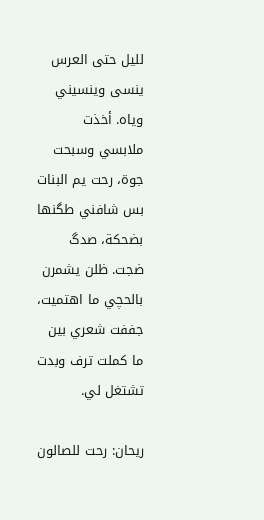لليل حتى العرس ينسى وينسيني وياه. أخذت ملابسي وسبحت جوة، رحت يم البنات بس شافني طگنها بضحكة، صدگ ضجت. ظلن يشمرن بالحچي ما اهتميت، جففت شعري بين ما كملت ترف وبدت تشتغل لي.

ريحان: رحت للصالون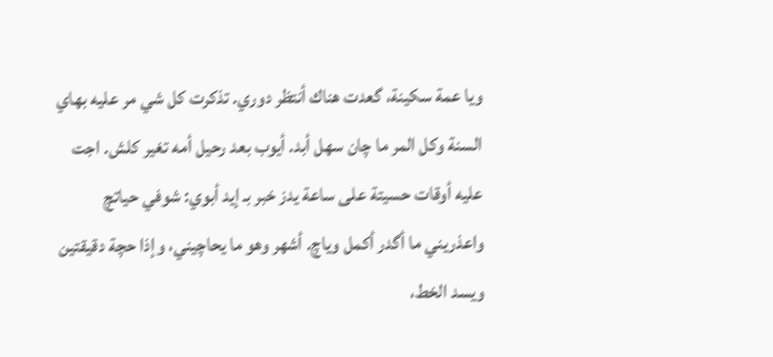ويا عمة سكينة، گعدت هناك أنتظر دوري. تذكرت كل شي مر عليه بهاي السنة وكل المر ما چان سهل أبد. أيوب بعد رحيل أمه تغير كلش. اجت عليه أوقات حسيتة على ساعة يدز خبر بـ إيد أبوي: شوفي حياتچ واعذريني ما أگدر أكمل وياچ. أشهر وهو ما يحاچيني، وإذا حچة دقيقتين ويسد الخط،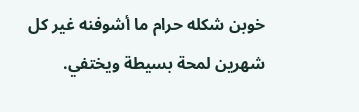خوبن شكله حرام ما أشوفنه غير كل شهرين لمحة بسيطة ويختفي.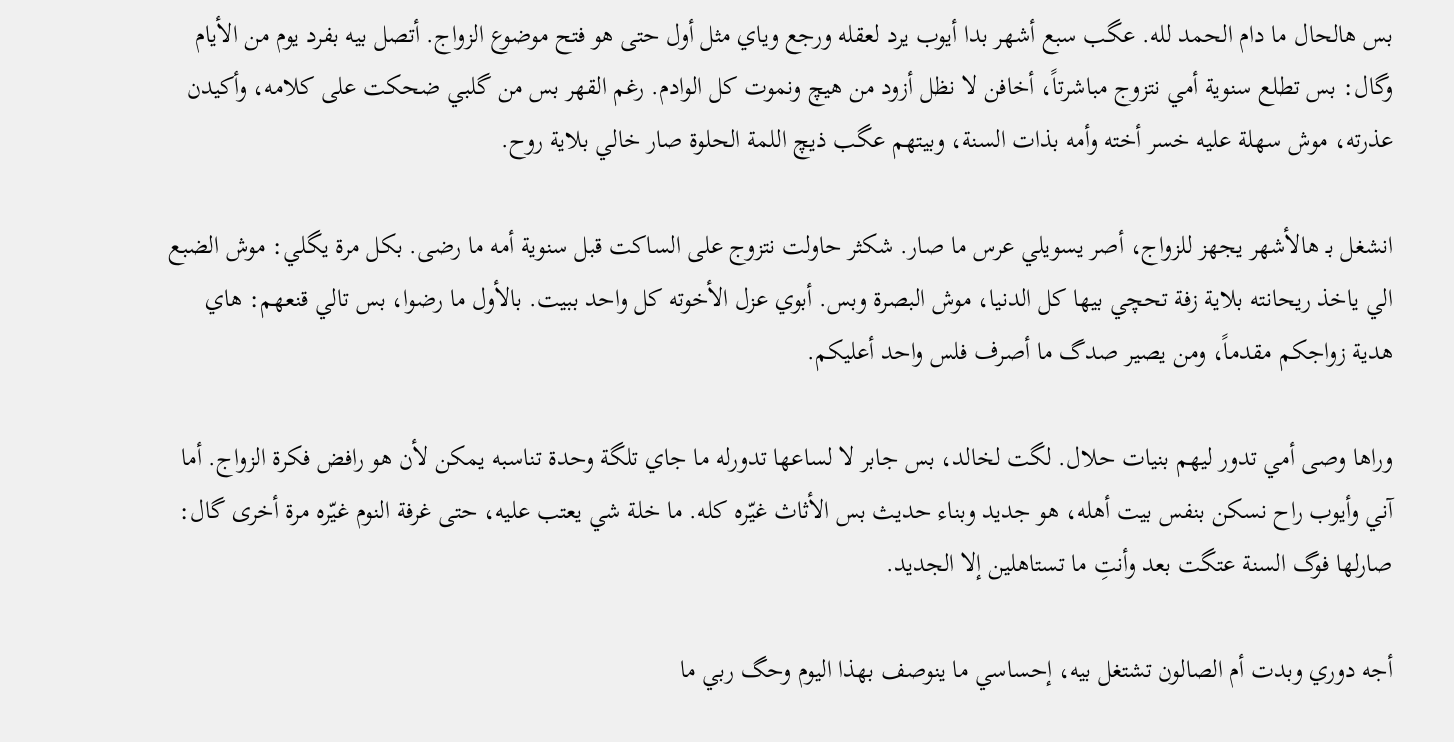بس هالحال ما دام الحمد لله. عگب سبع أشهر بدا أيوب يرد لعقله ورجع وياي مثل أول حتى هو فتح موضوع الزواج. أتصل بيه بفرد يوم من الأيام وگال: بس تطلع سنوية أمي نتزوج مباشرتاً، أخافن لا نظل أزود من هيچ ونموت كل الوادم. رغم القهر بس من گلبي ضحكت على كلامه، وأكيدن عذرته، موش سهلة عليه خسر أخته وأمه بذات السنة، وبيتهم عگب ذيچ اللمة الحلوة صار خالي بلاية روح.

انشغل بـ هالأشهر يجهز للزواج، أصر يسويلي عرس ما صار. شكثر حاولت نتزوج على الساكت قبل سنوية أمه ما رضى. بكل مرة يگلي: موش الضبع الي ياخذ ريحانته بلاية زفة تحچي بيها كل الدنيا، موش البصرة وبس. أبوي عزل الأخوته كل واحد ببيت. بالأول ما رضوا، بس تالي قنعهم: هاي هدية زواجكم مقدماً، ومن يصير صدگ ما أصرف فلس واحد أعليكم.

وراها وصى أمي تدور ليهم بنيات حلال. لگت لخالد، بس جابر لا لساعها تدورله ما جاي تلگة وحدة تناسبه يمكن لأن هو رافض فكرة الزواج. أما آني وأيوب راح نسكن بنفس بيت أهله، هو جديد وبناء حديث بس الأثاث غيّره كله. ما خلة شي يعتب عليه، حتى غرفة النوم غيّره مرة أخرى گال: صارلها فوگ السنة عتگت بعد وأنتِ ما تستاهلين إلا الجديد.

أجه دوري وبدت أم الصالون تشتغل بيه، إحساسي ما ينوصف بهذا اليوم وحگ ربي ما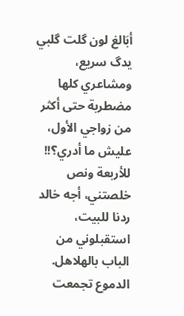أبَالغ لون گلت گلبي يدگ سريع، ومشاعري كلها مضطربة حتى أكثر من زواجي الأول، عليش ما أدري؟!! للأربعة ونص خلصتني، أجه خالد ردنا للبيت، استقبلوني من الباب بالهلاهل. الدموع تجمعت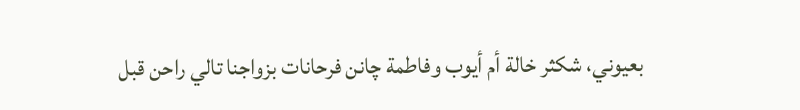بعيوني، شكثر خالة أم أيوب وفاطمة چانن فرحانات بزواجنا تالي راحن قبل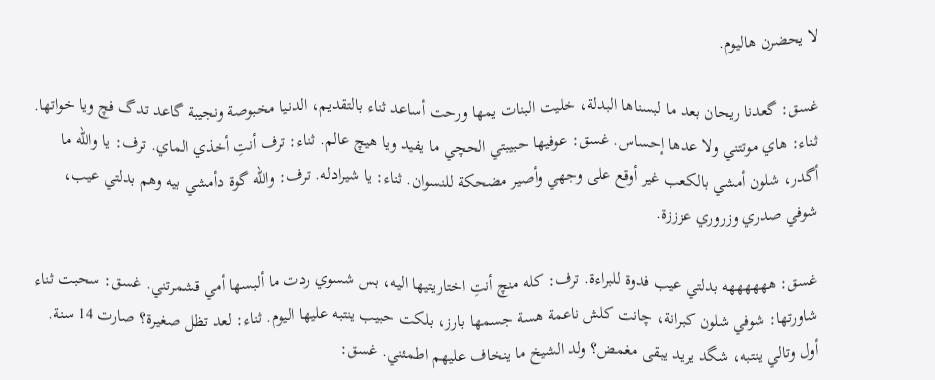لا يحضرن هاليوم.

غسق: گعدنا ريحان بعد ما لبسناها البدلة، خليت البنات يمها ورحت أساعد ثناء بالتقديم، الدنيا مخبوصة ونجيبة گاعد تدگ فچ ويا خواتها. ثناء: هاي موتتني ولا عدها إحساس. غسق: عوفيها حبيبتي الحچي ما يفيد ويا هيچ عالم. ثناء: ترف أنتِ أخذي الماي. ترف: يا والله ما أگدر، شلون أمشي بالكعب غير أوقع على وجهي وأصير مضحكة للنسوان. ثناء: يا شيرادله. ترف: والله گوة دأمشي بيه وهم بدلتي عيب، شوفي صدري وزروري عزززة.

غسق: ههههههه بدلتي عيب فدوة للبراءة. ترف: كله منچ أنتِ اختاريتيها اليه، بس شسوي ردت ما ألبسها أمي قشمرتني. غسق: سحبت ثناء شاورتها: شوفي شلون كبرانة، چانت كلش ناعمة هسة جسمها بارز، بلكت حبيب ينتبه عليها اليوم. ثناء: لعد تظل صغيرة؟ صارت 14 سنة. أول وتالي ينتبه، شگد يريد يبقى مغمض؟ ولد الشيخ ما ينخاف عليهم اطمئني. غسق: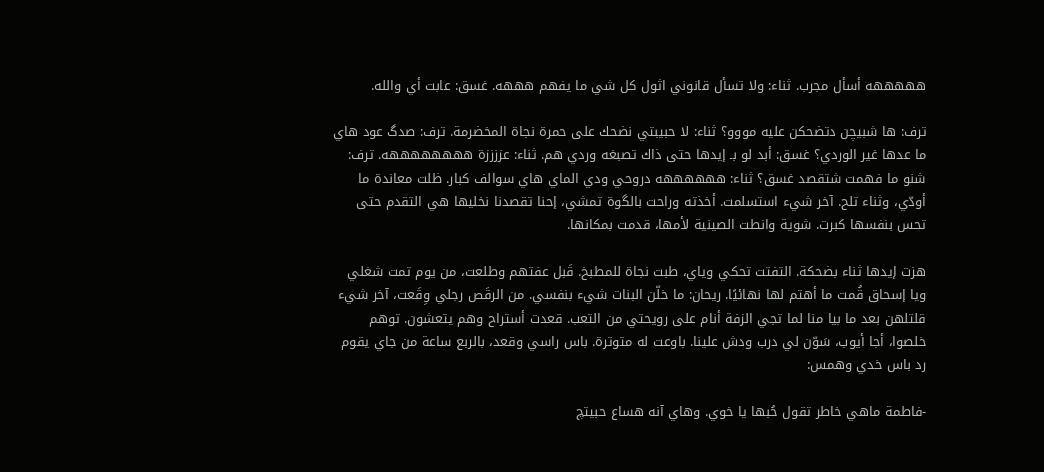هههههه أسأل مجرب. ثناء: ولا تسأل قانوني اثول كل شي ما يفهم هههه. غسق: عابت أي والله.

ترف: ها شبيچن دتضحكن عليه مووو؟ ثناء: لا حبيبتي نضحك على حمرة نجاة المخضرمة. ترف: صدگ عود هاي ما عدها غير الوردي؟ غسق: أبد لو بـ إيدها حتى ذاك تصبغه وردي هم. ثناء: عززززة ههههههههه. ترف: شنو ما فهمت شتقصد غسق؟ ثناء: ههههههه دروحي ودي الماي هاي سوالف كبار. ظلت معاندة ما أودّي، وثناء تلح. آخر شيء استسلمت. أخذته وراحت بالگوة تمشي، إحنا تقصدنا نخليها هي التقدم حتى تحس بنفسها كبرت. شوية وانطت الصينية لأمها، قدمت بمكانها.

هزت إيدها ثناء بضحكة. التفتت تحكي وياي، طبت نجاة للمطبخ. قَبل عفتهم وطلعت، من يوم تمت شغلي ويا إسحاق قُمت ما أهتم لها نهائيًا. ريحان: ما خلّن البنات شيء بنفسي. من الرقَص رجلي وِقَعت، آخر شيء قلتلهن بعد ما بيا منا لما تجي الزفة أنام على رويحتي من التعب. قعدت أستراح وهم يتعشون. توهم خلصوا، أجا أيوب، سَوّن لي درب ودش علينا. باوعت له متوترة. باس راسي وقعد، بالربع ساعة من جاي يقوم رد باس خدي وهمس:

-فاطمة ماهي خاطر تقول حُبها يا خوي. وهاي آنه هساع حبيتچ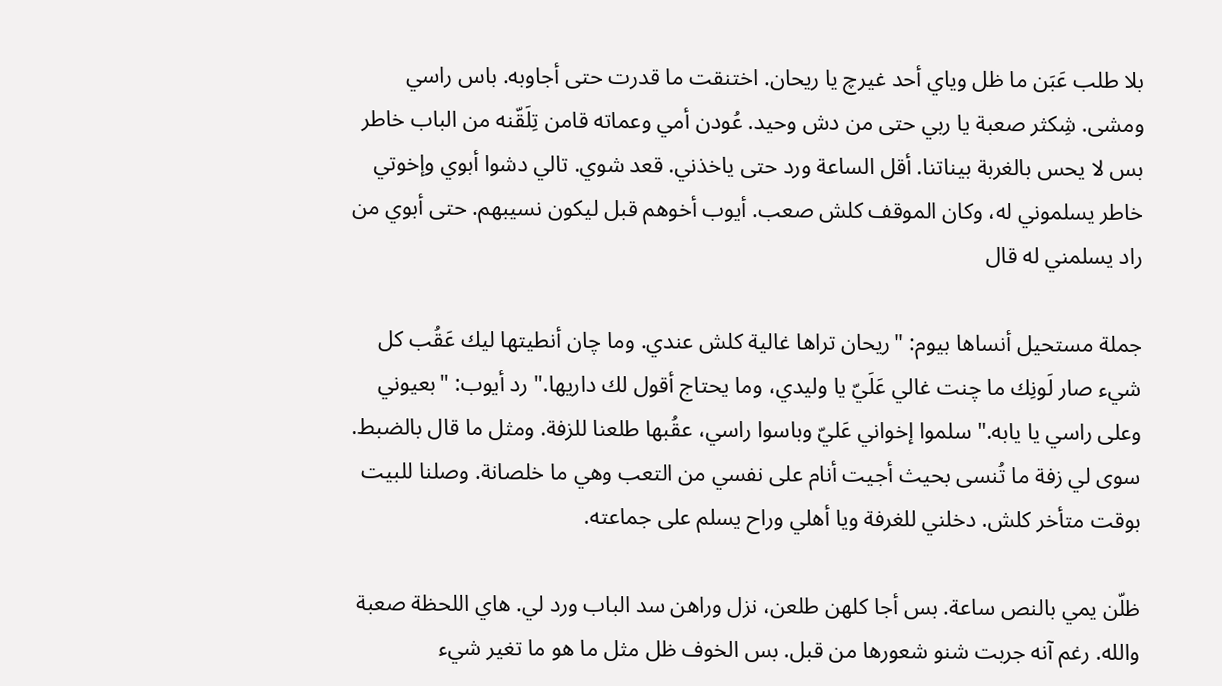بلا طلب عَبَن ما ظل وياي أحد غيرچ يا ريحان. اختنقت ما قدرت حتى أجاوبه. باس راسي ومشى. شِكثر صعبة يا ربي حتى من دش وحيد. عُودن أمي وعماته قامن تِلَقّنه من الباب خاطر بس لا يحس بالغربة بيناتنا. أقل الساعة ورد حتى ياخذني. قعد شوي. تالي دشوا أبوي وإخوتي خاطر يسلموني له، وكان الموقف كلش صعب. أيوب أخوهم قبل ليكون نسيبهم. حتى أبوي من راد يسلمني له قال

جملة مستحيل أنساها بيوم: "ريحان تراها غالية كلش عندي. وما چان أنطيتها ليك عَقُب كل شيء صار لَونِك ما چنت غالي عَلَيّ يا وليدي، وما يحتاج أقول لك داريها." رد أيوب: "بعيوني وعلى راسي يا يابه." سلموا إخواني عَليّ وباسوا راسي، عقُبها طلعنا للزفة. ومثل ما قال بالضبط. سوى لي زفة ما تُنسى بحيث أجيت أنام على نفسي من التعب وهي ما خلصانة. وصلنا للبيت بوقت متأخر كلش. دخلني للغرفة ويا أهلي وراح يسلم على جماعته.

ظلّن يمي بالنص ساعة. بس أجا كلهن طلعن، نزل وراهن سد الباب ورد لي. هاي اللحظة صعبة والله. رغم آنه جربت شنو شعورها من قبل. بس الخوف ظل مثل ما هو ما تغير شيء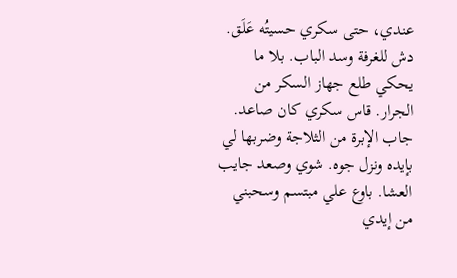عندي، حتى سكري حسيتُه عَلَق. دش للغرفة وسد الباب. بلا ما يحكي طلع جهاز السكر من الجرار. قاس سكري كان صاعد. جاب الإبرة من الثلاجة وضربها لي بإيده ونزل جوه. شوي وصعد جايب العشا. باوع علي مبتسم وسحبني من إيدي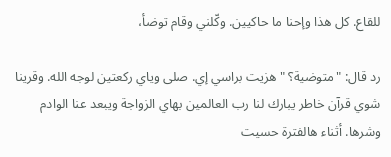للقاع. كل هذا وإحنا ما حاكيين. وكّلني وقام توضأ،

رد قال: "متوضية؟ " هزيت براسي إي. صلى وياي ركعتين لوجه الله. وقرينا شوي قرآن خاطر يبارك لنا رب العالمين بهاي الزواجة ويبعد عنا الوادم وشرها. أثناء هالفترة حسيت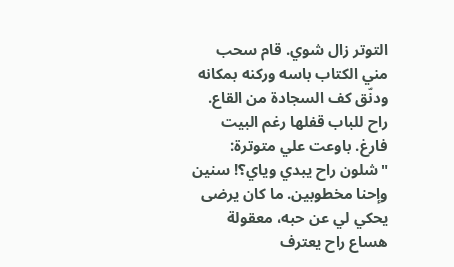التوتر زال شوي. قام سحب مني الكتاب باسه وركنه بمكانه ودنّق كف السجادة من القاع. راح للباب قفلها رغم البيت فارغ. باوعت علي متوترة: "شلون راح يبدي وياي؟! سنين وإحنا مخطوبين. ما كان يرضى يحكي لي عن حبه، معقولة هساع راح يعترف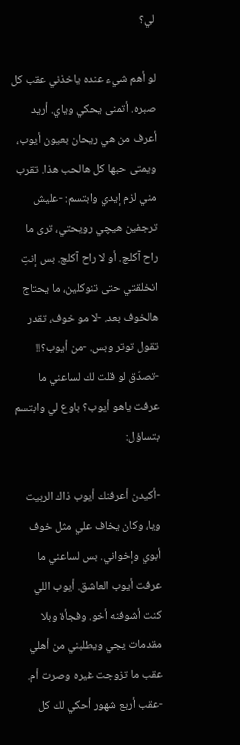لي؟

لو أهم شيء عنده ياخذني عقب كل صبره. أتمنى يحكي وياي. أريد أعرف من هي ريحان بعيون أيوب، ويمتى حبها كل هالحب هذا. تقرب مني لزم إيدي وابتسم: -عليش ترجفين هيچي رويحتي، ترى ما راح آكلچ. أو لا راح آكلچ. بس إنتِ انخلقتي حتى تنوكلين، ما يحتاج هالخوف بعد. -لا مو خوف، تقدر تقول توتر وبس. -من أيوب؟!! -تصدّق لو قلت لك لساعني ما عرفت ياهو أيوب؟ باوع لي وابتسم بتساؤل:

-أكيدن أعرفنك أيوب ذاك الربيت ويا، وكان يخاف علي مثل خوف أبوي وإخواني. بس لساعني ما عرفت أيوب العاشق. أيوب اللي كنت أشوفنه أخو. وفجأة وبلا مقدمات يجي ويطلبني من أهلي عقب ما تزوجت غيره وصرت أم. -عقب أربع شهور أحكي لك كل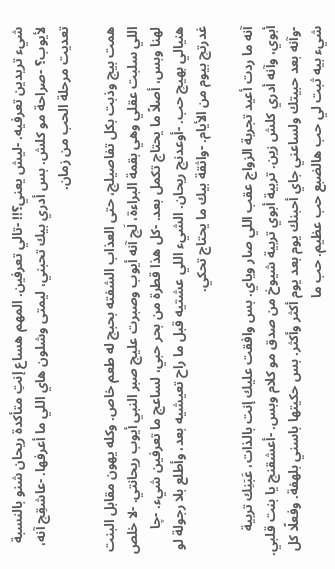شيء تريدين تعرفيه. -ليش يعني؟!! -تالي تعرفين. المهم هساع إنتِ متأكدة ريحان شنو بالنسبة لأيوب؟ -صراحة مو كلش. بس أدري بيك تحبني، ليمتى وشلون هاي اللي ما أعرفها. -عاشقِچ آنه، تعديت مرحلة الحب من زمان.

همت بيچ وذبت بكل تفاصيلچ، حتى العذاب الشفته بحبچ له طعم خاص. وكله يهون مقابل البنت اللي سلبت عقلي وهي بقمة البراءة، لَچ آنه أيوب وصبرت عليچ صبر النبي أيوب ريحانتي. -لا خلص لهنا وبس، أصلاً ما يحتاج تكمل بعد. -كل هذا قطرة من بحر حبي، لساعچ ما تعرفين شيء. -چا هنيالي بهيچ حب. -أوعدنچ ريحان. الشيء اللي عشتيه قبل ما راح تعيشيه بعد، وأطلع بلا رجولة لو غدرتچ بيوم من الأيام. -واثقة بيك ما يحتاج تحكي.

آنه ما ردت أعيد تجربة الزواج عقب اللي صار وياي. بس وافقت عليك إنت بالذات، عَبَنِك تربية أبوي، وآنه أدري كلش زين. تربية أبوي تربية شيوخ من صدق مو كلام وبس. -أعشقنچ يا بنت قلبي. -وآنه بعد حبيتك ولساعني جاي أحبنك يوم بعد يوم أكثر وأكثر. بس حكيتها باسني بلهفة. وفعلًا كل شيء بيه ثبت لي حب هالضبع حب عظيم. حب ما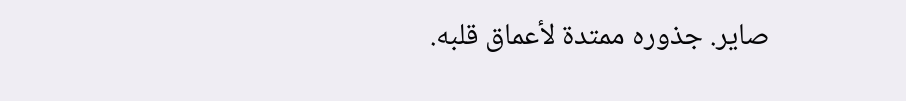صاير. جذوره ممتدة لأعماق قلبه.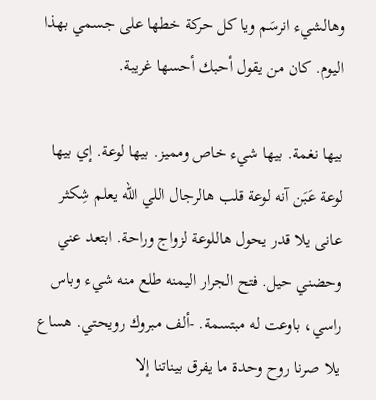وهالشيء انرسَم ويا كل حركة خطها على جسمي بهذا اليوم. كان من يقول أحبك أحسها غريبة.

بيها نغمة. بيها شيء خاص ومميز. بيها لوعة. إي بيها لوعة عَبَن آنه لوعة قلب هالرجال اللي الله يعلم شِكثر عانى يلا قدر يحول هاللوعة لزواج وراحة. ابتعد عني وحضني حيل. فتح الجرار اليمنه طلع منه شيء وباس راسي، باوعت له مبتسمة. -ألف مبروك رويحتي. هساع يلا صرنا روح وحدة ما يفرق بيناتنا إلا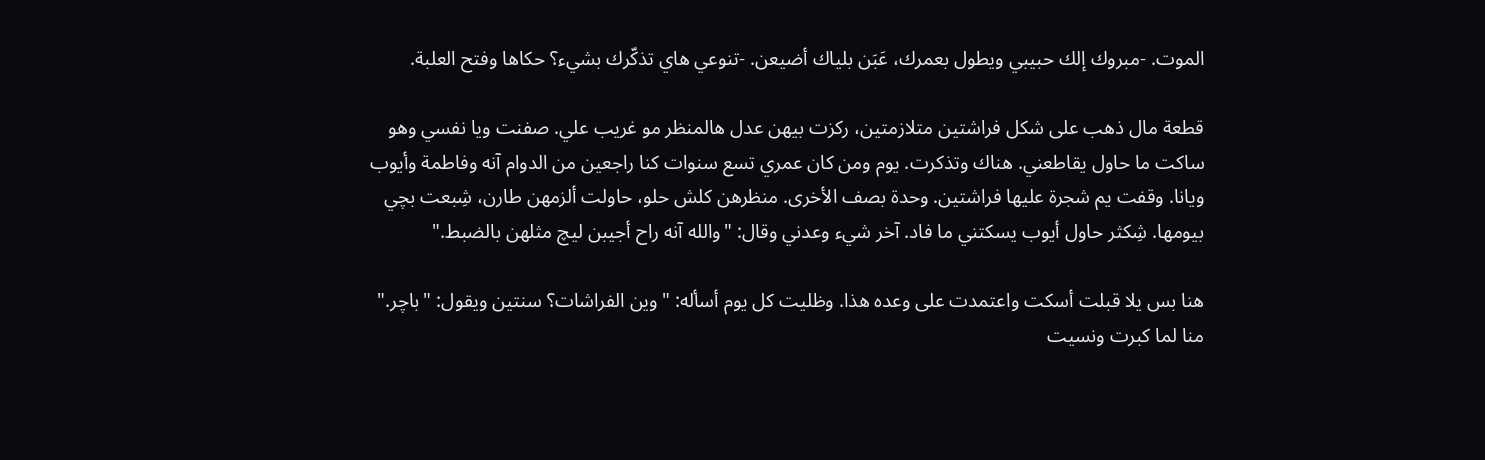الموت. -مبروك إلك حبيبي ويطول بعمرك، عَبَن بلياك أضيعن. -تنوعي هاي تذكّرك بشيء؟ حكاها وفتح العلبة.

قطعة مال ذهب على شكل فراشتين متلازمتين، ركزت بيهن عدل هالمنظر مو غريب علي. صفنت ويا نفسي وهو ساكت ما حاول يقاطعني. هناك وتذكرت. يوم ومن كان عمري تسع سنوات كنا راجعين من الدوام آنه وفاطمة وأيوب ويانا. وقفت يم شجرة عليها فراشتين. وحدة بصف الأخرى. منظرهن كلش حلو، حاولت ألزمهن طارن، شِبعت بچي بيومها. شِكثر حاول أيوب يسكتني ما فاد. آخر شيء وعدني وقال: "والله آنه راح أجيبن ليچ مثلهن بالضبط."

هنا بس يلا قبلت أسكت واعتمدت على وعده هذا. وظليت كل يوم أسأله: "وين الفراشات؟ سنتين ويقول: "باچر." منا لما كبرت ونسيت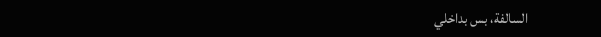السالفة، بس بداخلي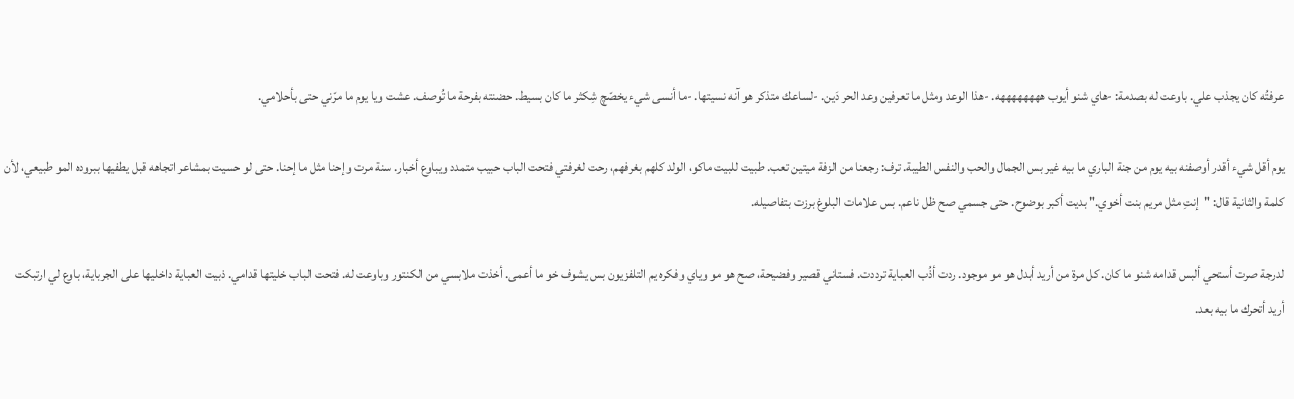عرفتُه كان يجذب علي. باوعت له بصدمة: -هاي شنو أيوب ههههههههه. -هذا الوعد ومثل ما تعرفين وعد الحر دَين. -لساعك متذكر هو آنه نسيتها. -ما أنسى شيء يخصّچ شِكثر ما كان بسيط. حضنته بفرحة ما تُوصف. عشت ويا يوم ما مرّني حتى بأحلامي.

يوم أقل شيء أقدر أوصفنه بيه يوم من جنة الباري ما بيه غير بس الجمال والحب والنفس الطيبة. ترف: رجعنا من الزفة ميتين تعب. طبيت للبيت ماكو، الولد كلهم بغرفهم، رحت لغرفتي فتحت الباب حبيب متمدد ويباوع أخبار. سنة مرت وإحنا مثل ما إحنا. حتى لو حسيت بمشاعر اتجاهه قبل يطفيها ببروده المو طبيعي، لأن كلمة والثانية قال: "إنتِ مثل مريم بنت أخوي." بديت أكبر بوضوح. حتى جسمي صح ظل ناعم. بس علامات البلوغ برزت بتفاصيله.

لدرجة صرت أستحي ألبس قدامه شنو ما كان. كل مرة من أريد أبدل هو مو موجود. ردت أذُب العباية ترددت. فستاني قصير وفضيحة، صح هو مو وياي وفكره يم التلفزيون بس يشوف خو ما أعمى. أخذت ملابسي من الكنتور وباوعت له. فتحت الباب خليتها قدامي. ذبيت العباية داخليها على الجرباية، باوع لي ارتبكت أريد أتحرك ما بيه بعد.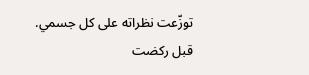توزّعت نظراته على كل جسمي. قبل ركضت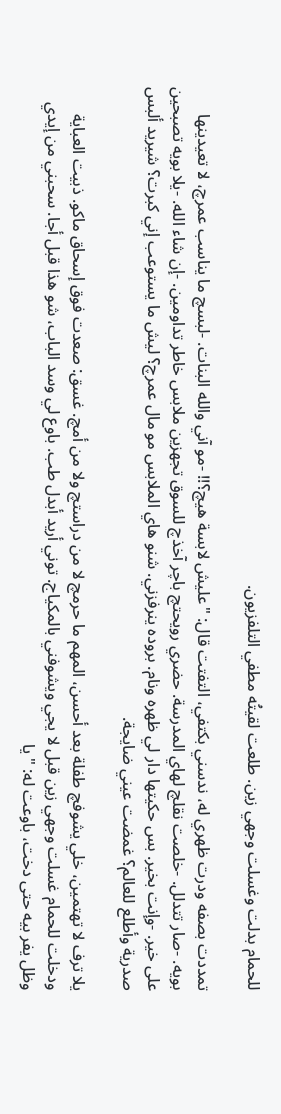للحمام بدلت وغسلت وجهي زين. طلعت لقيتُه مطفي التلفزيون.

تمددت بصفه ودرت ظهري له، ندسني بكتفي، التفتت قال: "عليش لابسة هيچ؟!! -مو آني والله البنات. -لبسچ ما يناسب عمرچ، لا تعيدينها بويه. -صار تتدلل. -خلصت نقلچ لهاي المدرسة. حضري رويحتچ باچر آخذچ للسوق تجهزين ملابس خاطر تداومين. -إن شاء الله. -يلا بويه تصبحين على خير. -وإنت بخير. بس حكيتها دار لي ظهره ونام. بروده ينرفزني. شنو هاي الملابس مو مال عمرچ؟ ليش ما يستوعب إني كبرت؟ شيريد ألبس صدرية وأطلع للعالم؟ غمضت عيني ضايجة.

يلا ترف لا تهتمين، خلي يشوفچ طفلة بعد أحسن، المهم ما حرمچ لا من دراستچ ولا من أمچ. غسق: صعدت فوق إسحاق ماكو. ذبيت العباية ودخلت للحمام غسلت وجهي زين قبل لا يجي ويشوفني بالمكياج. توني أريد أبدل طب. باوع لي وسد الباب، شو هذا قبل أجا. سحبني من إيدي وظل يفر بيه حتى دخت، باوعت له: "يا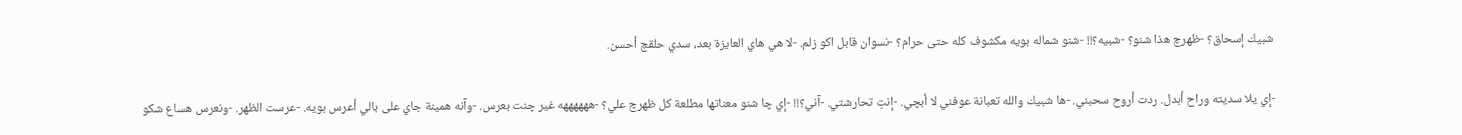شبيك إسحاق؟ -ظهرچ هذا شنو؟ -شبيه؟!! -شنو شماله بويه مكشوف كله حتى حرام؟ -نسوان قابل اكو زلم. -لا هي هاي العايزة بعد، سدي حلقچ أحسن.

-إي يلا سديته وراح أبدل. ردت أروح سحبني. -ها شبيك والله تعبانة عوفني لا أبچي. -إنتِ تحارشتي. -آني؟!! -إي چا شنو معناتها مطلعة كل ظهرچ علي؟ -ههههههه غير چنت بعرس. -وآنه همينة جاي على بالي أعرس بويه. -عرست الظهر. -ونعرس هساع شكو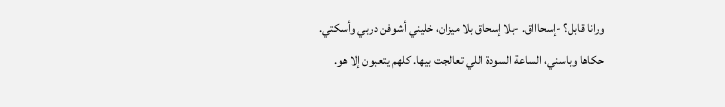ورانا قابل؟ -إسحاااق. -بلا إسحاق بلا ميزان، خليني أشوفن دربي وأسكتي. حكاها وباسني، الساعة السودة اللي تعالجت بيها. كلهم يتعبون إلا هو.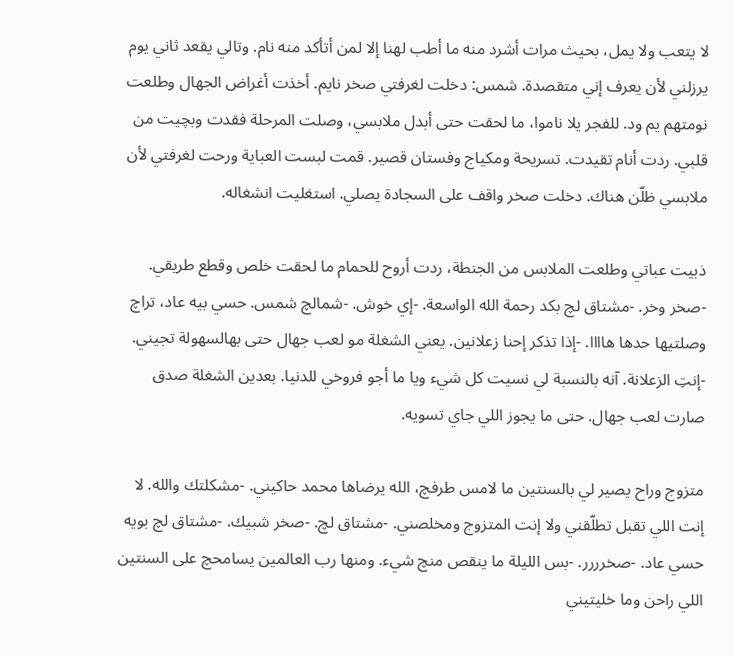لا يتعب ولا يمل، بحيث مرات أشرد منه ما أطب لهنا إلا لمن أتأكد منه نام. وتالي يقعد ثاني يوم يرزلني لأن يعرف إني متقصدة. شمس: دخلت لغرفتي صخر نايم. أخذت أغراض الجهال وطلعت نومتهم يم ود. للفجر يلا ناموا، ما لحقت حتى أبدل ملابسي، وصلت المرحلة فقدت وبچيت من قلبي. ردت أنام تقيدت. تسريحة ومكياج وفستان قصير. قمت لبست العباية ورحت لغرفتي لأن ملابسي ظلّن هناك. دخلت صخر واقف على السجادة يصلي. استغليت انشغاله.

ذبيت عباتي وطلعت الملابس من الجنطة، ردت أروح للحمام ما لحقت خلص وقطع طريقي. -صخر وخر. -مشتاق لچ بكد رحمة الله الواسعة. -إي خوش. -شمالچ شمس. حسي بيه عاد، تراچ وصلتيها حدها هاااا. -إذا تذكر إحنا زعلانين. يعني الشغلة مو لعب جهال حتى بهالسهولة تجيني. -إنتِ الزعلانة. آنه بالنسبة لي نسيت كل شيء ويا ما أجو فروخي للدنيا. بعدين الشغلة صدق صارت لعب جهال. حتى ما يجوز اللي جاي تسويه.

متزوج وراح يصير لي بالسنتين ما لامس طرفچ، الله يرضاها محمد حاكيني. -مشكلتك والله. لا إنت اللي تقبل تطلّقني ولا إنت المتزوج ومخلصني. -مشتاق لچ. -صخر شبيك. -مشتاق لچ بويه حسي عاد. -صخرررر. -بس الليلة ما ينقص منچ شيء. ومنها رب العالمين يسامحچ على السنتين اللي راحن وما خليتيني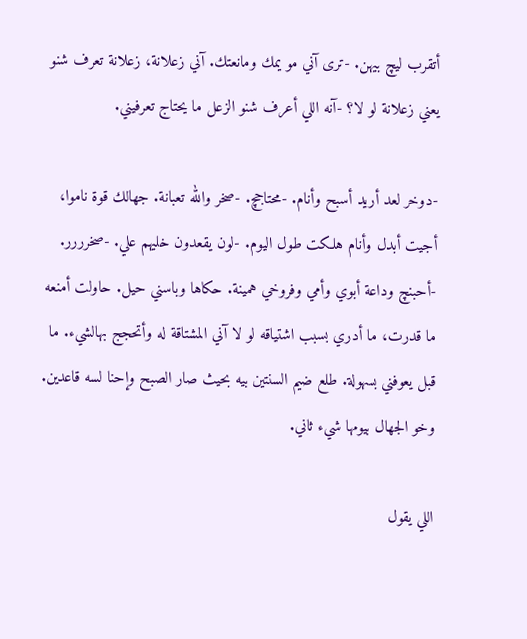أتقرب ليچ بيهن. -ترى آني مو يمك ومانعتك. آني زعلانة، زعلانة تعرف شنو يعني زعلانة لو لا؟ -آنه اللي أعرف شنو الزعل ما يحتاج تعرفيني.

-دوخر لعد أريد أسبح وأنام. -محتاجچ. -صخر والله تعبانة. جهالك قوة ناموا، أجيت أبدل وأنام هلكت طول اليوم. -لون يقعدون خليهم علي. -صخرررر. -أحبنچ وداعة أبوي وأمي وفروخي همينة. حكاها وباسني حيل. حاولت أمنعه ما قدرت، ما أدري بسبب اشتياقه لو لا آني المشتاقة له وأتحجج بهالشيء. ما قبل يعوفني بسهولة. طلع ضيم السنتين بيه بحيث صار الصبح وإحنا لسه قاعدين. وخو الجهال بيومها شيء ثاني.

اللي يقول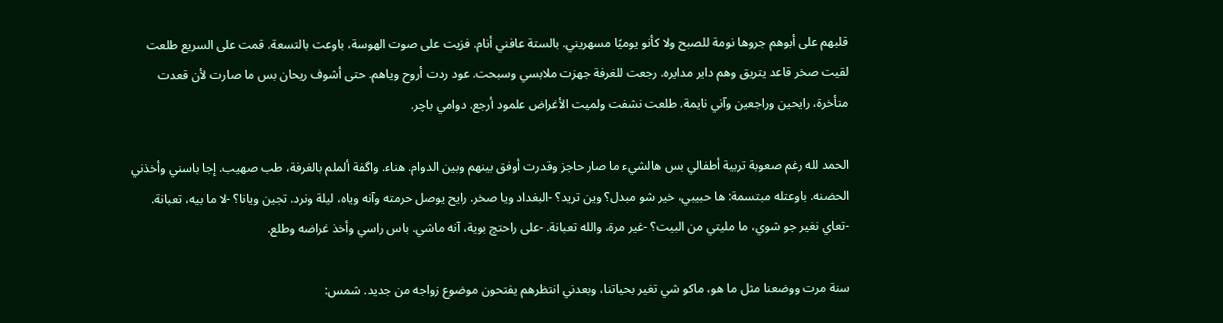قلبهم على أبوهم جروها نومة للصبح ولا كأنو يوميًا مسهريني. بالستة عافني أنام. فزيت على صوت الهوسة، باوعت بالتسعة. قمت على السريع طلعت لقيت صخر قاعد يتريق وهم داير مدايره. رجعت للغرفة جهزت ملابسي وسبحت. عود ردت أروح وياهم. حتى أشوف ريحان بس ما صارت لأن قعدت متأخرة، رايحين وراجعين وآني نايمة. طلعت نشفت ولميت الأغراض علمود أرجع. دوامي باچر.

الحمد لله رغم صعوبة تربية أطفالي بس هالشيء ما صار حاجز وقدرت أوفق بينهم وبين الدوام. هناء. واگفة ألملم بالغرفة، طب صهيب. إجا باسني وأخذني الحضنه. باوعتله مبتسمة: ها حبيبي، خير شو مبدل؟ وين تريد؟ -البغداد ويا صخر. رايح يوصل حرمته وآنه وياه، ليلة ونرد. تجين ويانا؟ -لا ما بيه، تعبانة. -تعاي نغير جو شوي، ما مليتي من البيت؟ -غير مرة، والله تعبانة. -على راحتچ بوية، آنه ماشي. باس راسي وأخذ غراضه وطلع.

سنة مرت ووضعنا مثل ما هو، ماكو شي تغير بحياتنا، وبعدني انتظرهم يفتحون موضوع زواجه من جديد. شمس: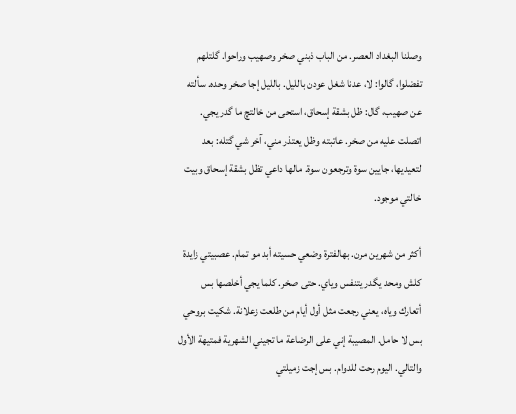وصلنا البغداد العصر. من الباب ذبني صخر وصهيب وراحوا. گلتلهم تفضلوا، گالوا: لا، عدنا شغل عودن بالليل. بالليل إجا صخر وحده. سألته عن صهيب، گال: ظل بشقة إسحاق، استحى من خالتچ ما گدر يجي. اتصلت عليه من صخر. عاتبته وظل يعتذر مني، آخر شي گتله: بعد لتعيديها، جايين سوة وترجعون سوة. مالها داعي تظل بشقة إسحاق وبيت خالتي موجود.

أكثر من شهرين مرن. بهالفترة وضعي حسيته أبد مو تمام. عصبيتي زايدة كلش ومحد يگدر يتنفس وياي. حتى صخر. كلما يجي أخلصها بس أتعارك وياه، يعني رجعت مثل أول أيام من طلعت زعلانة. شكيت بروحي بس لا حامل. المصيبة إني على الرضاعة ما تجيني الشهرية فمتيهة الأول والتالي. اليوم رحت للدوام. بس إجت زميلتي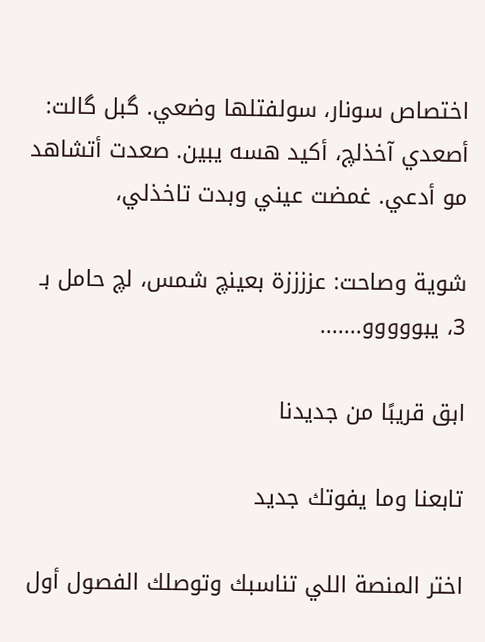اختصاص سونار، سولفتلها وضعي. گبل گالت: أصعدي آخذلچ، أكيد هسه يبين. صعدت أتشاهد مو أدعي. غمضت عيني وبدت تاخذلي،

شوية وصاحت: عززززة بعينچ شمس، لچ حامل بـ 3، يبووووو.......

ابق قريبًا من جديدنا

تابعنا وما يفوتك جديد

اختر المنصة اللي تناسبك وتوصلك الفصول أول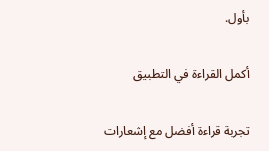بأول.

أكمل القراءة في التطبيق

تجربة قراءة أفضل مع إشعارات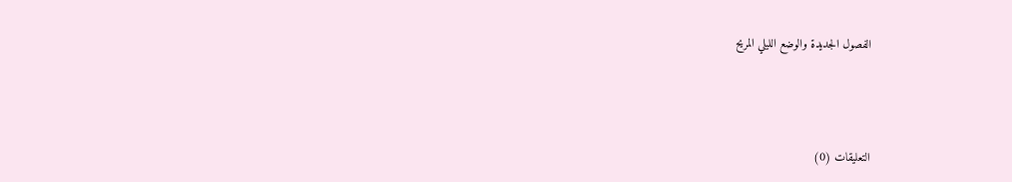الفصول الجديدة والوضع الليلي المريح



التعليقات (0)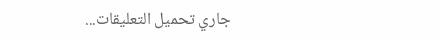جاري تحميل التعليقات...